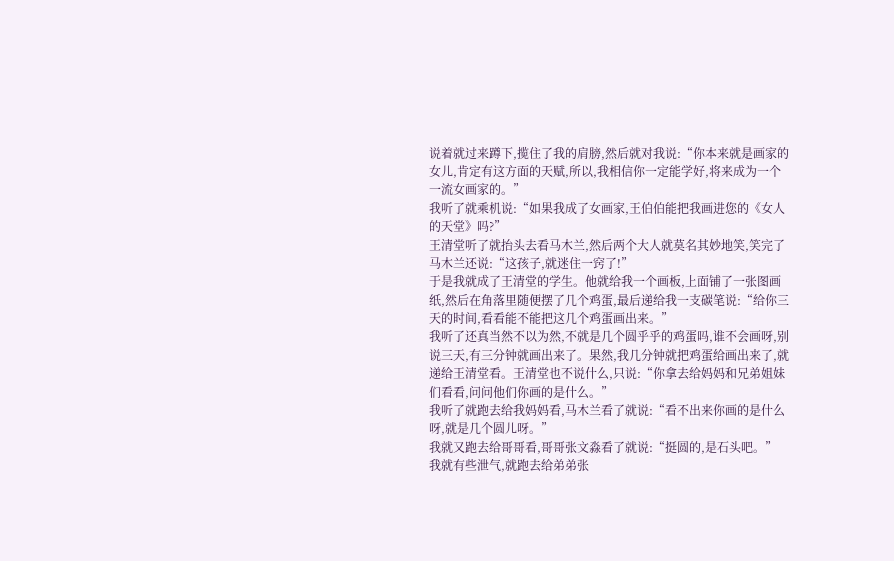说着就过来蹲下,揽住了我的肩膀,然后就对我说:“你本来就是画家的女儿,肯定有这方面的天赋,所以,我相信你一定能学好,将来成为一个一流女画家的。”
我听了就乘机说:“如果我成了女画家,王伯伯能把我画进您的《女人的天堂》吗?”
王清堂听了就抬头去看马木兰,然后两个大人就莫名其妙地笑,笑完了马木兰还说:“这孩子,就迷住一窍了!”
于是我就成了王清堂的学生。他就给我一个画板,上面铺了一张图画纸,然后在角落里随便摆了几个鸡蛋,最后递给我一支碳笔说:“给你三天的时间,看看能不能把这几个鸡蛋画出来。”
我听了还真当然不以为然,不就是几个圆乎乎的鸡蛋吗,谁不会画呀,别说三天,有三分钟就画出来了。果然,我几分钟就把鸡蛋给画出来了,就递给王清堂看。王清堂也不说什么,只说:“你拿去给妈妈和兄弟姐妹们看看,问问他们你画的是什么。”
我听了就跑去给我妈妈看,马木兰看了就说:“看不出来你画的是什么呀,就是几个圆儿呀。”
我就又跑去给哥哥看,哥哥张文淼看了就说:“挺圆的,是石头吧。”
我就有些泄气,就跑去给弟弟张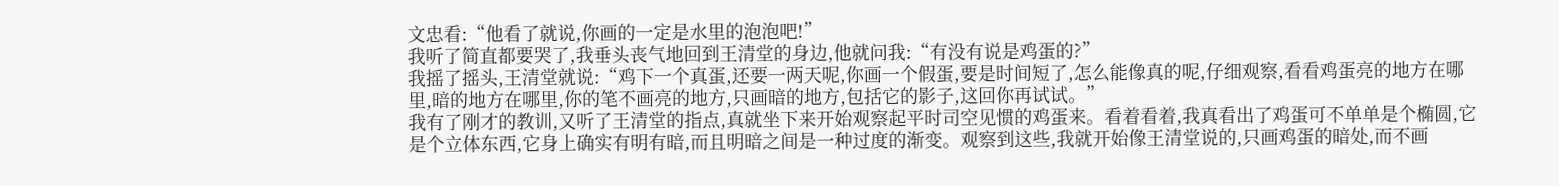文忠看:“他看了就说,你画的一定是水里的泡泡吧!”
我听了简直都要哭了,我垂头丧气地回到王清堂的身边,他就问我:“有没有说是鸡蛋的?”
我摇了摇头,王清堂就说:“鸡下一个真蛋,还要一两天呢,你画一个假蛋,要是时间短了,怎么能像真的呢,仔细观察,看看鸡蛋亮的地方在哪里,暗的地方在哪里,你的笔不画亮的地方,只画暗的地方,包括它的影子,这回你再试试。”
我有了刚才的教训,又听了王清堂的指点,真就坐下来开始观察起平时司空见惯的鸡蛋来。看着看着,我真看出了鸡蛋可不单单是个椭圆,它是个立体东西,它身上确实有明有暗,而且明暗之间是一种过度的渐变。观察到这些,我就开始像王清堂说的,只画鸡蛋的暗处,而不画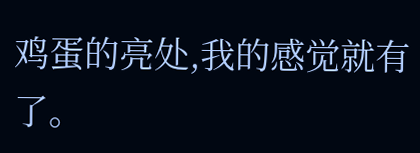鸡蛋的亮处,我的感觉就有了。